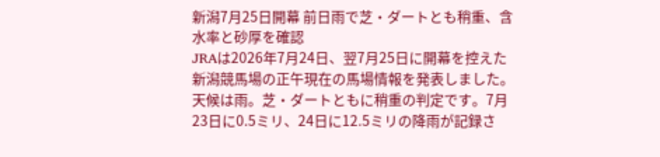新潟7月25日開幕 前日雨で芝・ダートとも稍重、含水率と砂厚を確認
JRAは2026年7月24日、翌7月25日に開幕を控えた新潟競馬場の正午現在の馬場情報を発表しました。
天候は雨。芝・ダートともに稍重の判定です。7月23日に0.5ミリ、24日に12.5ミリの降雨が記録さ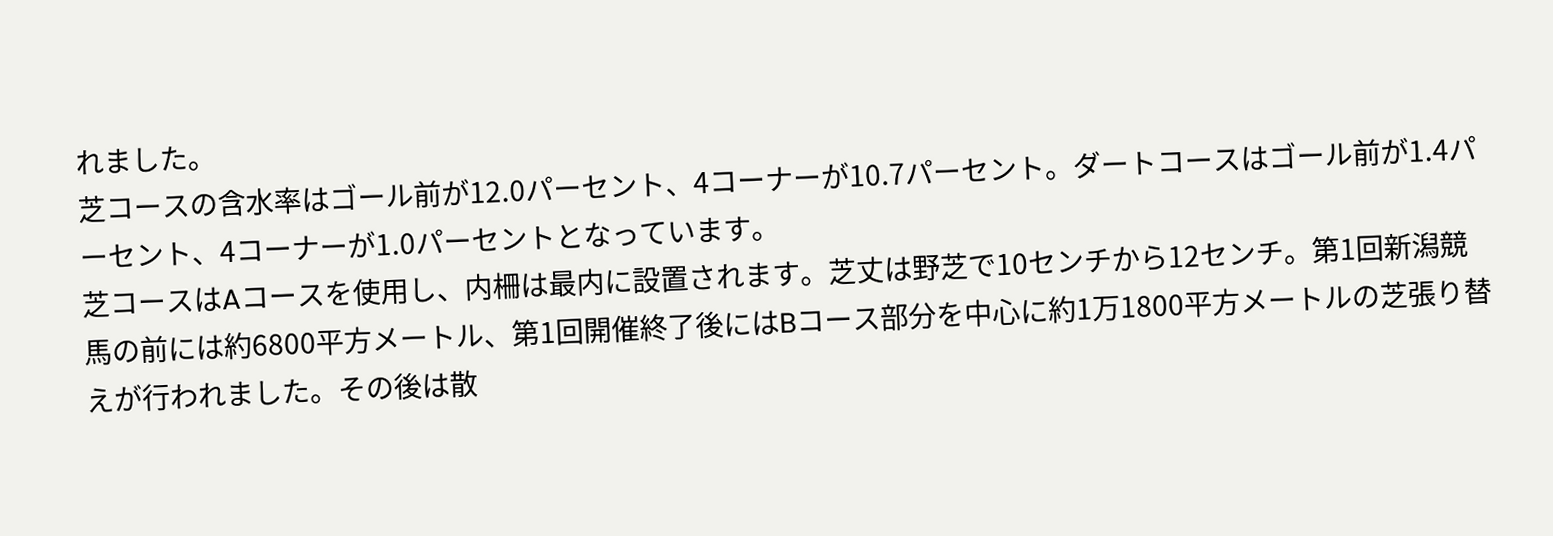れました。
芝コースの含水率はゴール前が12.0パーセント、4コーナーが10.7パーセント。ダートコースはゴール前が1.4パーセント、4コーナーが1.0パーセントとなっています。
芝コースはAコースを使用し、内柵は最内に設置されます。芝丈は野芝で10センチから12センチ。第1回新潟競馬の前には約6800平方メートル、第1回開催終了後にはBコース部分を中心に約1万1800平方メートルの芝張り替えが行われました。その後は散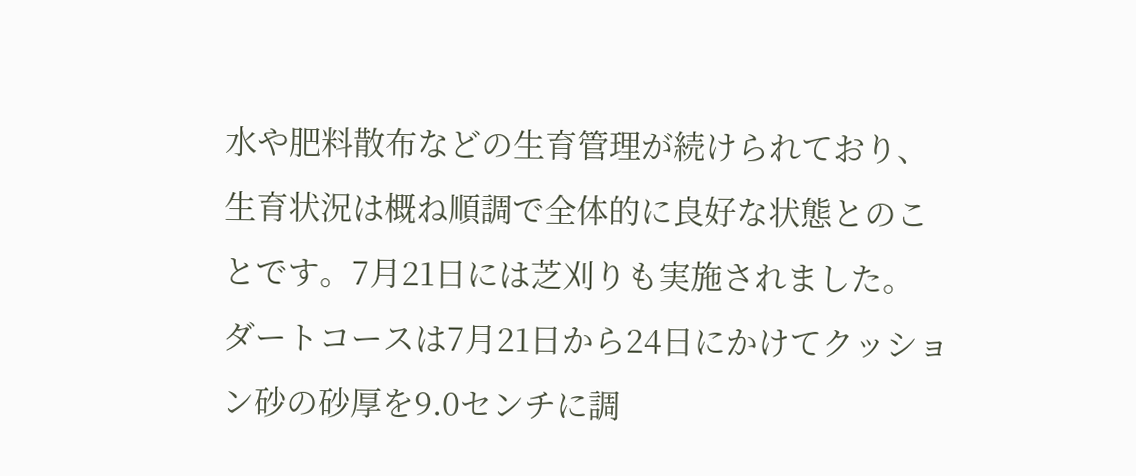水や肥料散布などの生育管理が続けられており、生育状況は概ね順調で全体的に良好な状態とのことです。7月21日には芝刈りも実施されました。
ダートコースは7月21日から24日にかけてクッション砂の砂厚を9.0センチに調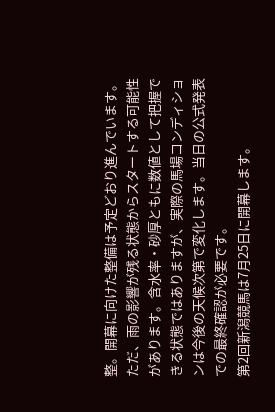整。開幕に向けた整備は予定どおり進んでいます。
ただ、雨の影響が残る状態からスタートする可能性があります。含水率・砂厚ともに数値として把握できる状態ではありますが、実際の馬場コンディションは今後の天候次第で変化します。当日の公式発表での最終確認が必要です。
第2回新潟競馬は7月25日に開幕します。